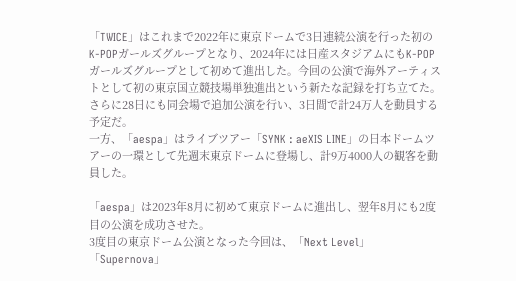「TWICE」はこれまで2022年に東京ドームで3日連続公演を行った初のK-POPガールズグループとなり、2024年には日産スタジアムにもK-POPガールズグループとして初めて進出した。今回の公演で海外アーティストとして初の東京国立競技場単独進出という新たな記録を打ち立てた。さらに28日にも同会場で追加公演を行い、3日間で計24万人を動員する予定だ。
一方、「aespa」はライブツアー「SYNK : aeXIS LINE」の日本ドームツアーの一環として先週末東京ドームに登場し、計9万4000人の観客を動員した。

「aespa」は2023年8月に初めて東京ドームに進出し、翌年8月にも2度目の公演を成功させた。
3度目の東京ドーム公演となった今回は、「Next Level」「Supernova」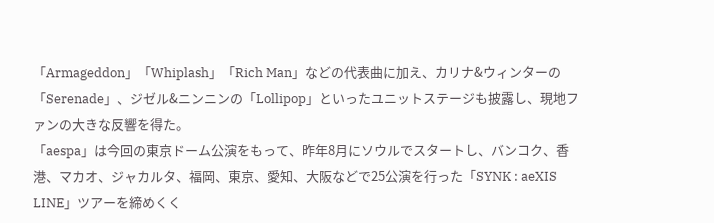「Armageddon」「Whiplash」「Rich Man」などの代表曲に加え、カリナ&ウィンターの「Serenade」、ジゼル&ニンニンの「Lollipop」といったユニットステージも披露し、現地ファンの大きな反響を得た。
「aespa」は今回の東京ドーム公演をもって、昨年8月にソウルでスタートし、バンコク、香港、マカオ、ジャカルタ、福岡、東京、愛知、大阪などで25公演を行った「SYNK : aeXIS LINE」ツアーを締めくく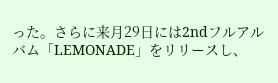った。さらに来月29日には2ndフルアルバム「LEMONADE」をリリースし、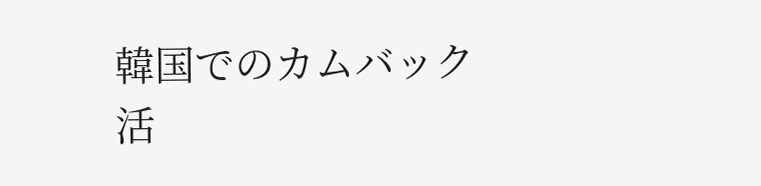韓国でのカムバック活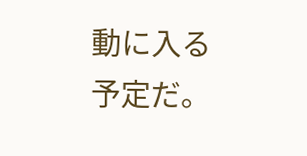動に入る予定だ。